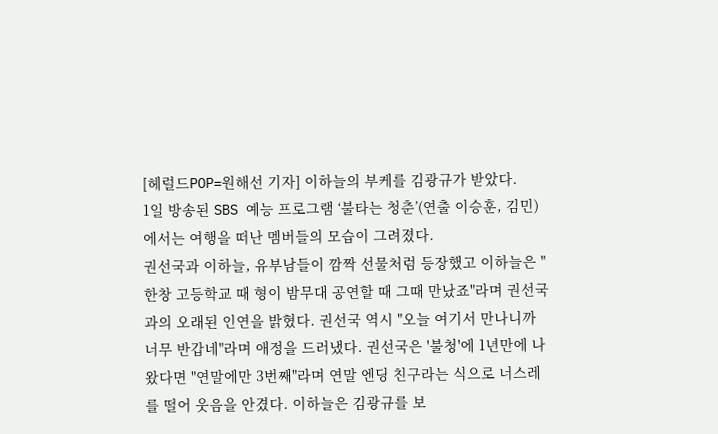[헤럴드POP=원해선 기자] 이하늘의 부케를 김광규가 받았다.
1일 방송된 SBS 예능 프로그램 ‘불타는 청춘’(연출 이승훈, 김민)에서는 여행을 떠난 멤버들의 모습이 그려졌다.
권선국과 이하늘, 유부남들이 깜짝 선물처럼 등장했고 이하늘은 "한창 고등학교 때 형이 밤무대 공연할 때 그때 만났죠"라며 권선국과의 오래된 인연을 밝혔다. 권선국 역시 "오늘 여기서 만나니까 너무 반갑네"라며 애정을 드러냈다. 권선국은 '불청'에 1년만에 나왔다면 "연말에만 3번째"라며 연말 엔딩 친구라는 식으로 너스레를 떨어 웃음을 안겼다. 이하늘은 김광규를 보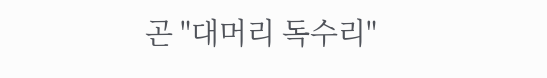곤 "대머리 독수리"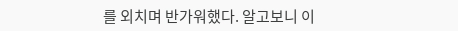를 외치며 반가워했다. 알고보니 이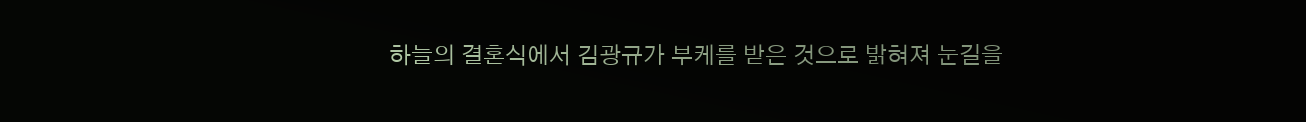하늘의 결혼식에서 김광규가 부케를 받은 것으로 밝혀져 눈길을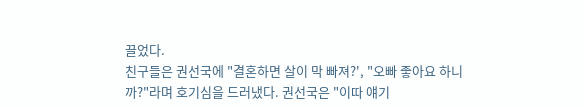끌었다.
친구들은 권선국에 "결혼하면 살이 막 빠져?', "오빠 좋아요 하니까?"라며 호기심을 드러냈다. 권선국은 "이따 얘기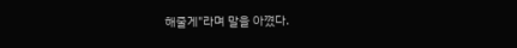해줄게"라며 말을 아꼈다.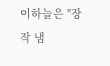이하늘은 "장작 냄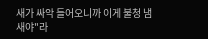새가 싸악 들어오니까 이게 불청 냄새야"라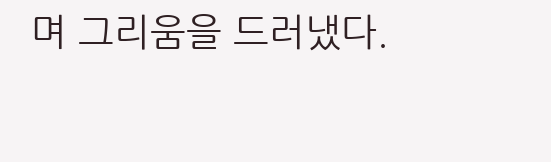며 그리움을 드러냈다.